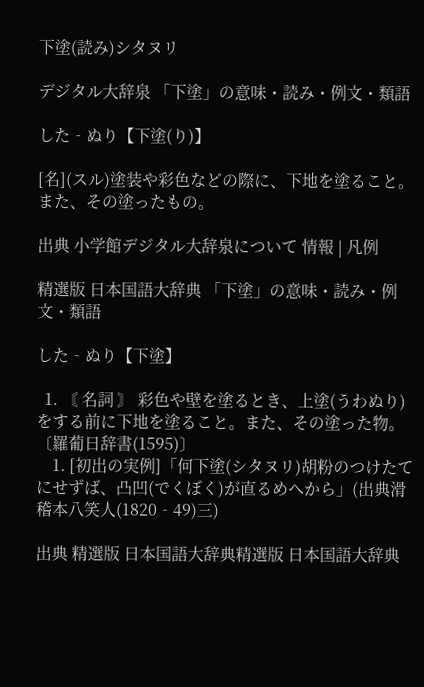下塗(読み)シタヌリ

デジタル大辞泉 「下塗」の意味・読み・例文・類語

した‐ぬり【下塗(り)】

[名](スル)塗装や彩色などの際に、下地を塗ること。また、その塗ったもの。

出典 小学館デジタル大辞泉について 情報 | 凡例

精選版 日本国語大辞典 「下塗」の意味・読み・例文・類語

した‐ぬり【下塗】

  1. 〘 名詞 〙 彩色や壁を塗るとき、上塗(うわぬり)をする前に下地を塗ること。また、その塗った物。〔羅葡日辞書(1595)〕
    1. [初出の実例]「何下塗(シタヌリ)胡粉のつけたてにせずば、凸凹(でくぼく)が直るめへから」(出典滑稽本八笑人(1820‐49)三)

出典 精選版 日本国語大辞典精選版 日本国語大辞典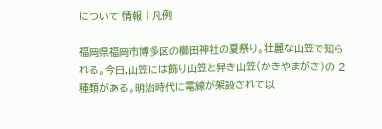について 情報 | 凡例

福岡県福岡市博多区の櫛田神社の夏祭り。壮麗な山笠で知られる。今日,山笠には飾り山笠と舁き山笠(かきやまがさ)の 2種類がある。明治時代に電線が架設されて以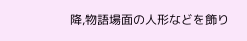降,物語場面の人形などを飾り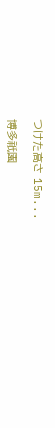つけた高さ 15m...

博多祇園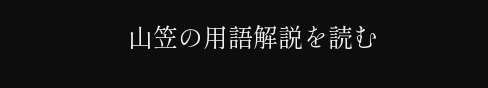山笠の用語解説を読む